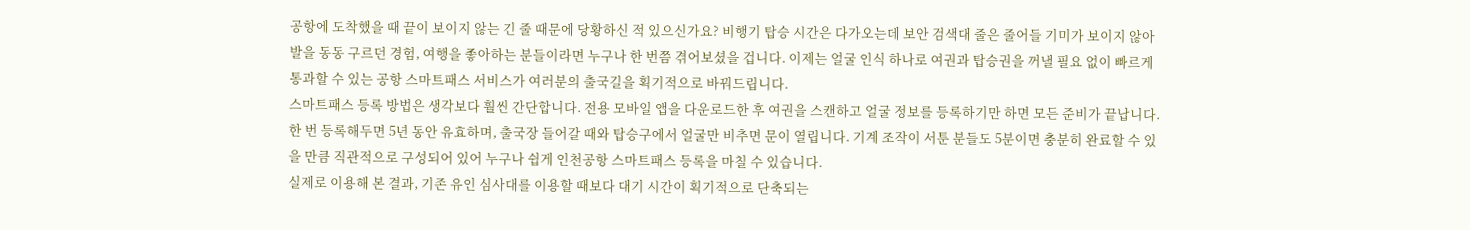공항에 도착했을 때 끝이 보이지 않는 긴 줄 때문에 당황하신 적 있으신가요? 비행기 탑승 시간은 다가오는데 보안 검색대 줄은 줄어들 기미가 보이지 않아 발을 동동 구르던 경험, 여행을 좋아하는 분들이라면 누구나 한 번쯤 겪어보셨을 겁니다. 이제는 얼굴 인식 하나로 여권과 탑승권을 꺼낼 필요 없이 빠르게 통과할 수 있는 공항 스마트패스 서비스가 여러분의 출국길을 획기적으로 바꿔드립니다.
스마트패스 등록 방법은 생각보다 훨씬 간단합니다. 전용 모바일 앱을 다운로드한 후 여권을 스캔하고 얼굴 정보를 등록하기만 하면 모든 준비가 끝납니다. 한 번 등록해두면 5년 동안 유효하며, 출국장 들어갈 때와 탑승구에서 얼굴만 비추면 문이 열립니다. 기계 조작이 서툰 분들도 5분이면 충분히 완료할 수 있을 만큼 직관적으로 구성되어 있어 누구나 쉽게 인천공항 스마트패스 등록을 마칠 수 있습니다.
실제로 이용해 본 결과, 기존 유인 심사대를 이용할 때보다 대기 시간이 획기적으로 단축되는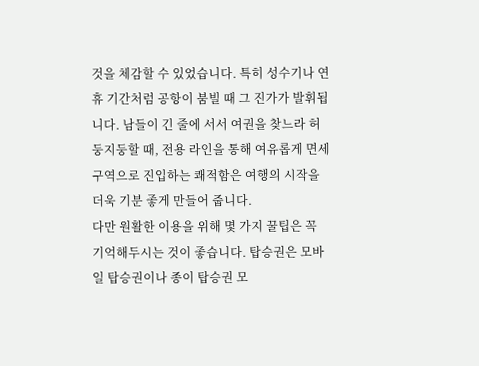것을 체감할 수 있었습니다. 특히 성수기나 연휴 기간처럼 공항이 붐빌 때 그 진가가 발휘됩니다. 남들이 긴 줄에 서서 여권을 찾느라 허둥지둥할 때, 전용 라인을 통해 여유롭게 면세구역으로 진입하는 쾌적함은 여행의 시작을 더욱 기분 좋게 만들어 줍니다.
다만 원활한 이용을 위해 몇 가지 꿀팁은 꼭 기억해두시는 것이 좋습니다. 탑승권은 모바일 탑승권이나 종이 탑승권 모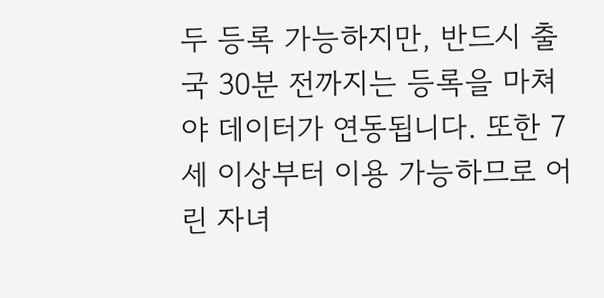두 등록 가능하지만, 반드시 출국 30분 전까지는 등록을 마쳐야 데이터가 연동됩니다. 또한 7세 이상부터 이용 가능하므로 어린 자녀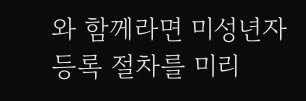와 함께라면 미성년자 등록 절차를 미리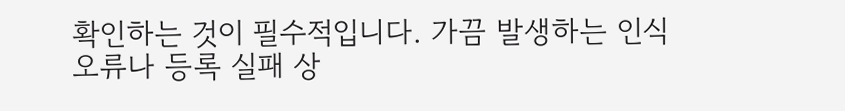확인하는 것이 필수적입니다. 가끔 발생하는 인식 오류나 등록 실패 상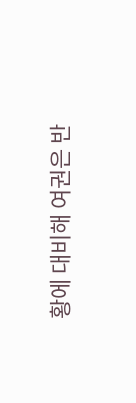황에 대비해 여권은 반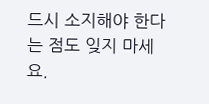드시 소지해야 한다는 점도 잊지 마세요.